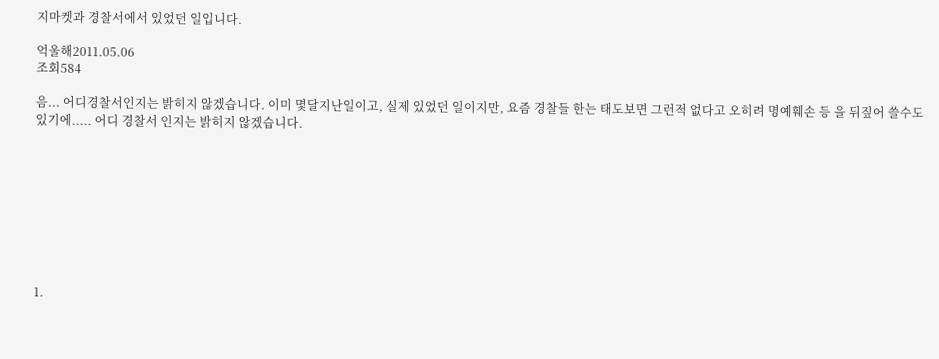지마켓과 경찰서에서 있었던 일입니다.

억울해2011.05.06
조회584

음... 어디경찰서인지는 밝히지 않겠습니다. 이미 몇달지난일이고, 실제 있었던 일이지만, 요즘 경찰들 한는 태도보면 그런적 없다고 오히려 명예훼손 등 을 뒤짚어 쓸수도 있기에..... 어디 경찰서 인지는 밝히지 않겠습니다.









1.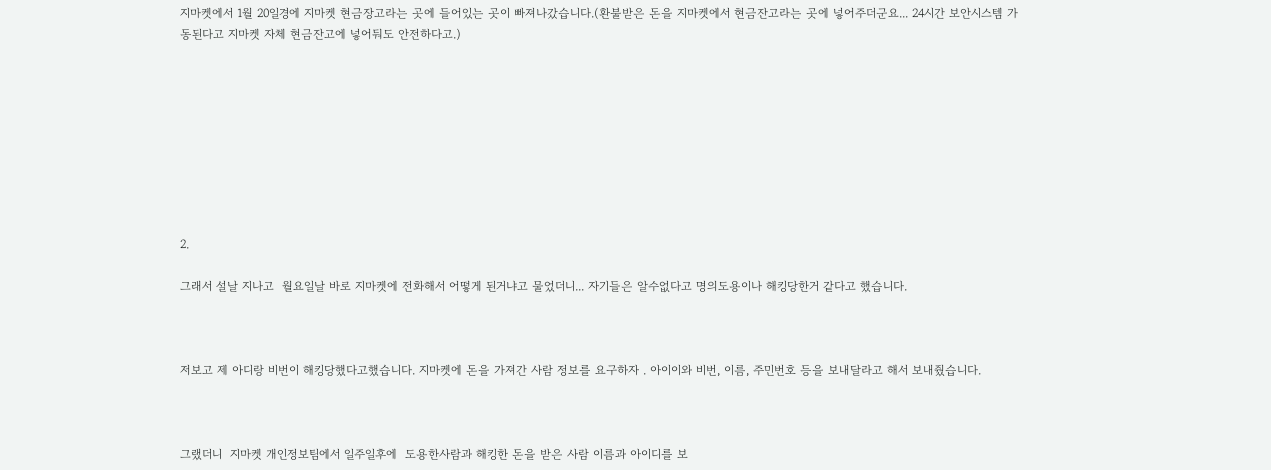지마켓에서 1월 20일경에 지마켓 현금장고라는 곳에 들어있는 곳이 빠져나갔습니다.(환불받은 돈을 지마켓에서 현금잔고라는 곳에 넣어주더군요... 24시간 보안시스템 가동된다고 지마켓 자체 현금잔고에 넣어둬도 안전하다고.)









2.

그래서 설날 지나고  월요일날 바로 지마켓에 전화해서 어떻게 된거냐고 물었더니... 자기들은 알수없다고 명의도용이나 해킹당한거 같다고 했습니다.



저보고 제 아디랑 비번이 해킹당했다고했습니다. 지마켓에 돈을 가져간 사람 정보를 요구하자 . 아이이와 비번, 이름, 주민번호 등을 보내달라고 해서 보내줬습니다.



그랬더니  지마켓 개인정보팀에서 일주일후에  도용한사람과 해킹한 돈을 받은 사람 이름과 아이디를 보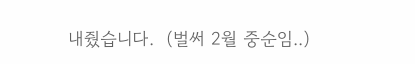내줬습니다.  (벌써 2월 중순임..)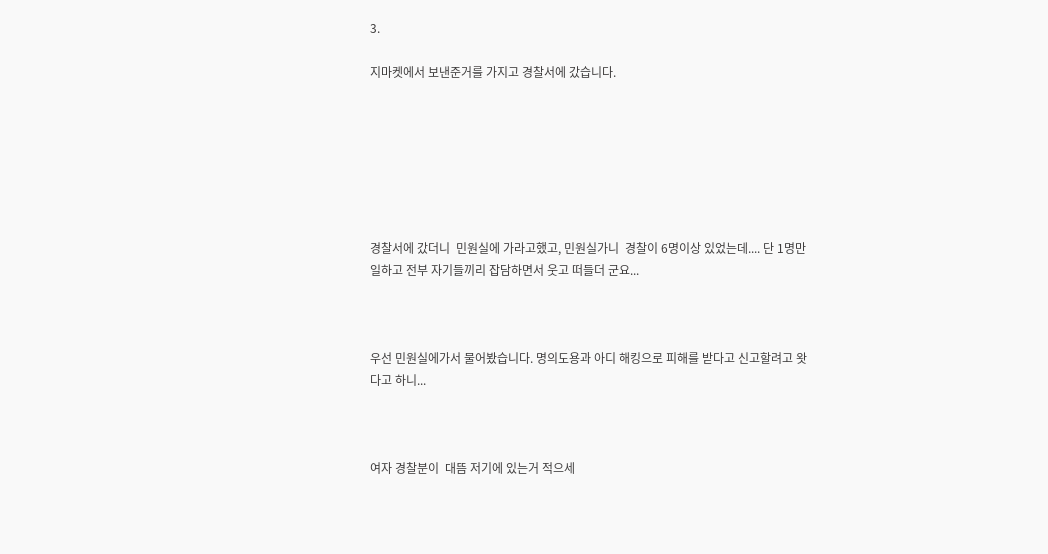3.

지마켓에서 보낸준거를 가지고 경찰서에 갔습니다.







경찰서에 갔더니  민원실에 가라고했고, 민원실가니  경찰이 6명이상 있었는데.... 단 1명만 일하고 전부 자기들끼리 잡담하면서 웃고 떠들더 군요...



우선 민원실에가서 물어봤습니다. 명의도용과 아디 해킹으로 피해를 받다고 신고할려고 왓다고 하니...



여자 경찰분이  대뜸 저기에 있는거 적으세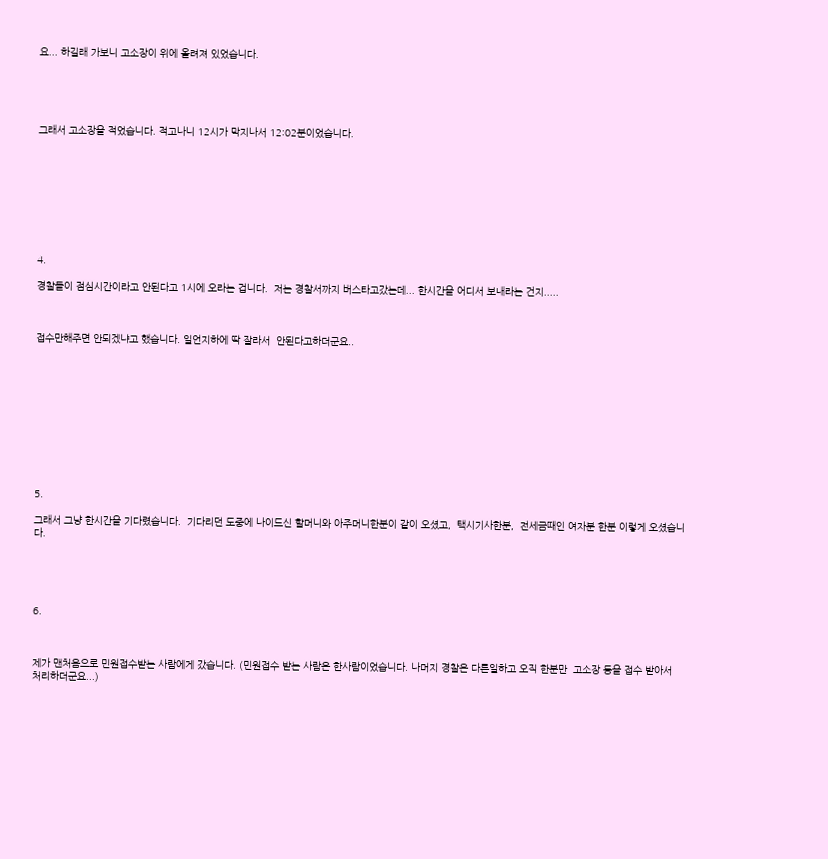요... 하길래 가보니 고소장이 위에 올려져 있었습니다.





그래서 고소장을 적었습니다. 적고나니 12시가 막지나서 12:02분이었습니다.









4.

경찰들이 점심시간이라고 안된다고 1시에 오라는 겁니다.  저는 경찰서까지 버스타고갔는데... 한시간을 어디서 보내라는 건지.....



접수만해주면 안되겠냐고 했습니다. 일언지하에 딱 잘라서  안된다고하더군요..











5.

그래서 그냥 한시간을 기다렸습니다.  기다리던 도중에 나이드신 할머니와 아주머니한분이 같이 오셨고,  택시기사한분,  전세금때인 여자분 한분 이렇게 오셨습니다.





6.



제가 맨처음으로 민원접수받는 사람에게 갔습니다. (민원접수 받는 사람은 한사람이었습니다. 나머지 경찰은 다른일하고 오직 한분만  고소장 등을 접수 받아서 처리하더군요...)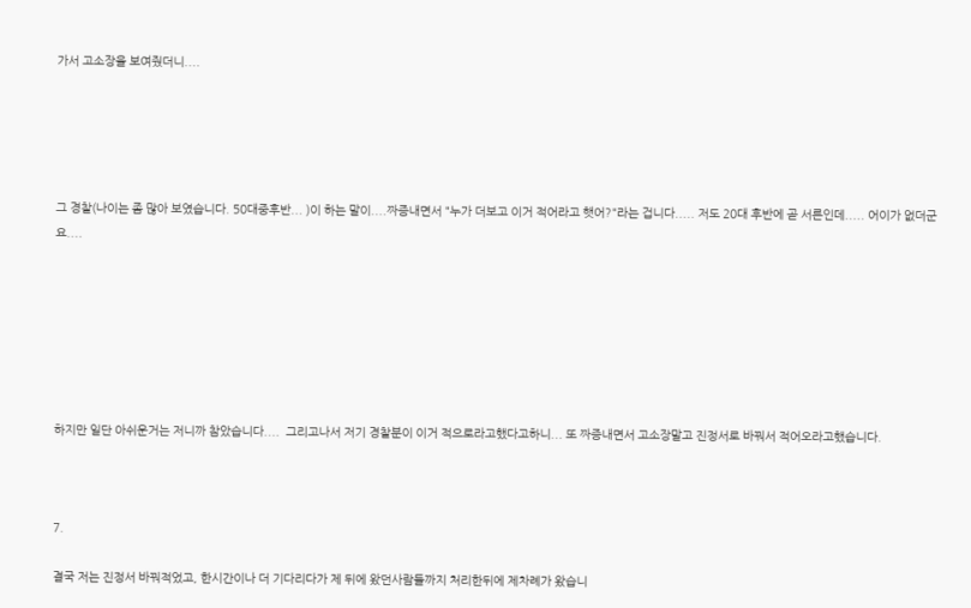가서 고소장을 보여줬더니....





그 경찰(나이는 좀 많아 보였습니다. 50대중후반... )이 하는 말이....짜증내면서 "누가 더보고 이거 적어라고 햇어?"라는 겁니다..... 저도 20대 후반에 곧 서른인데..... 어이가 없더군요....







하지만 일단 아쉬운거는 저니까 참았습니다....  그리고나서 저기 경찰분이 이거 적으로라고했다고하니... 또 짜증내면서 고소장말고 진정서로 바꿔서 적어오라고했습니다.



7.

결국 저는 진정서 바꿔적었고, 한시간이나 더 기다리다가 제 뒤에 왔던사람들까지 처리한뒤에 제차례가 왔습니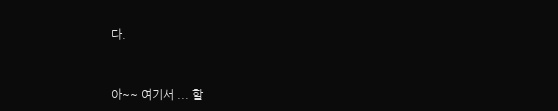다.



아~~ 여기서 ... 할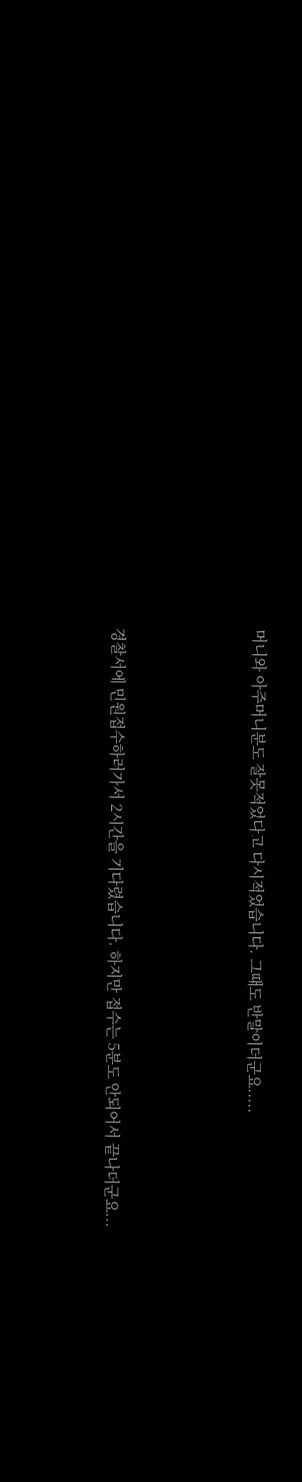머니와 아주머니분도 잘못적었다고 다시적었습니다. 그때도 반말이더군요.....





경찰서에 민원접수하러가서 2시간을 기다렸습니다. 하지만 접수는 5분도 안되어서 끝나더군요...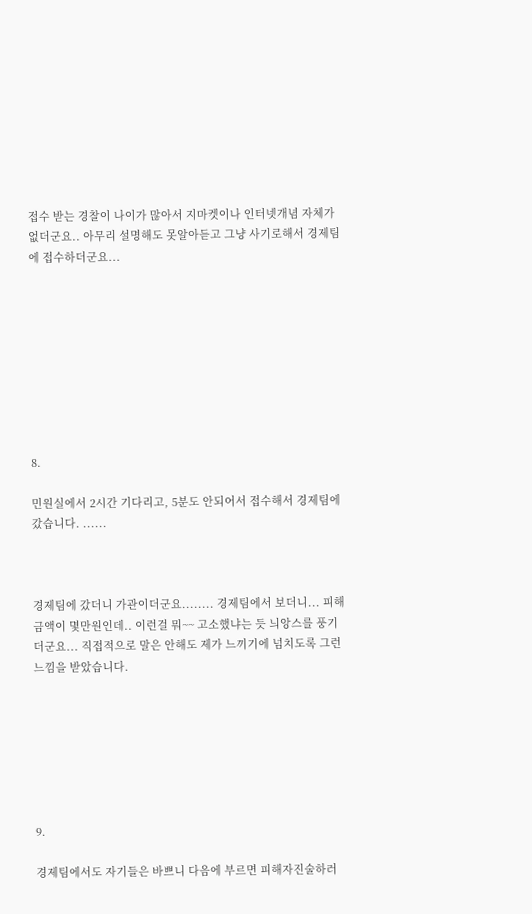접수 받는 경찰이 나이가 많아서 지마켓이나 인터넷개념 자체가 없더군요.. 아무리 설명해도 못알아듣고 그냥 사기로해서 경제팀에 접수하더군요...









8.

민원실에서 2시간 기다리고, 5분도 안되어서 접수해서 경제팀에 갔습니다. ......



경제팀에 갔더니 가관이더군요........ 경제팀에서 보더니... 피해금액이 몇만원인데.. 이런걸 뭐~~ 고소했냐는 듯 늬앙스를 풍기더군요... 직접적으로 말은 안해도 제가 느끼기에 넘치도록 그런느낌을 받았습니다.







9.

경제팀에서도 자기들은 바쁘니 다음에 부르면 피해자진술하러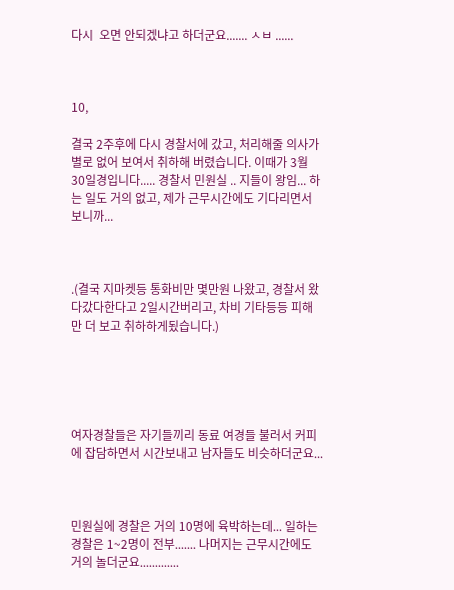다시  오면 안되겠냐고 하더군요....... ㅅㅂ ......



10,

결국 2주후에 다시 경찰서에 갔고, 처리해줄 의사가 별로 없어 보여서 취하해 버렸습니다. 이때가 3월 30일경입니다..... 경찰서 민원실 .. 지들이 왕임... 하는 일도 거의 없고, 제가 근무시간에도 기다리면서 보니까...



.(결국 지마켓등 통화비만 몇만원 나왔고, 경찰서 왔다갔다한다고 2일시간버리고, 차비 기타등등 피해만 더 보고 취하하게됬습니다.)





여자경찰들은 자기들끼리 동료 여경들 불러서 커피에 잡담하면서 시간보내고 남자들도 비슷하더군요...



민원실에 경찰은 거의 10명에 육박하는데... 일하는 경찰은 1~2명이 전부....... 나머지는 근무시간에도 거의 놀더군요.............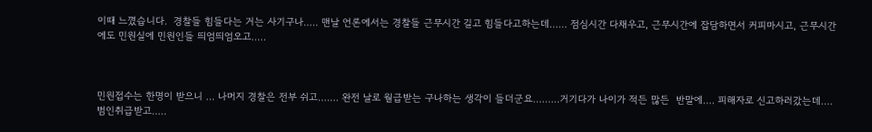이때 느꼈습니다.  경찰들 힘들다는 거는 사기구나..... 맨날 언론에서는 경찰들 근무시간 길고 힘들다고하는데...... 점심시간 다채우고, 근무시간에 잡담하면서 커피마시고, 근무시간에도 민원실에 민원인들 띄엄띄엄오고.....



민원접수는 한명이 받으니 ... 나머지 경찰은 전부 쉬고....... 완전 날로 월급받는 구나하는 생각이 들더군요.........거기다가 나이가 적든 많든  반말에.... 피해자로 신고하러갔는데.... 범인취급받고.....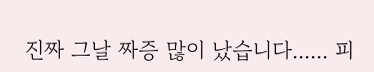진짜 그날 짜증 많이 났습니다...... 피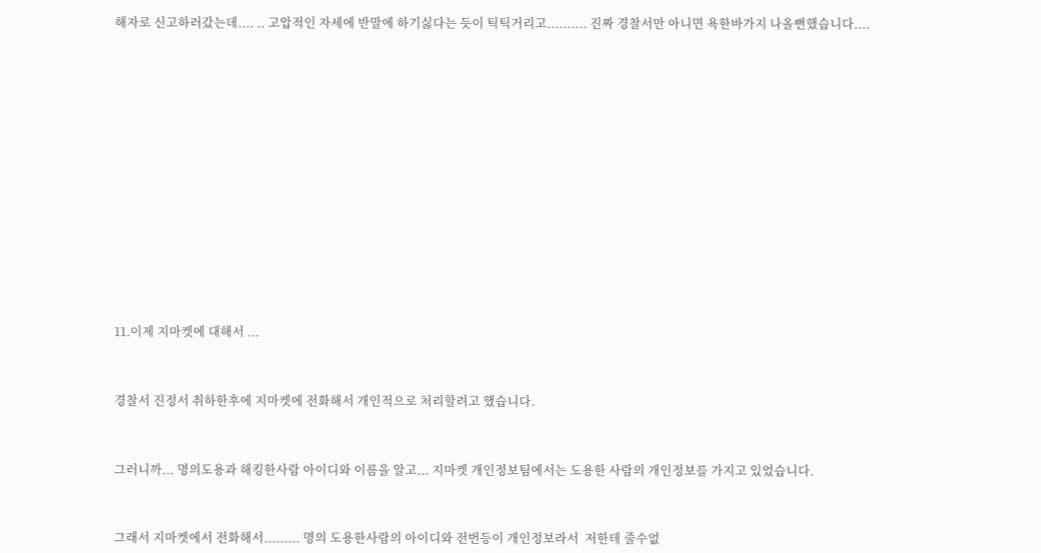해자로 신고하러갔는데.... .. 고압적인 자세에 반말에 하기싫다는 듯이 틱틱거리고.......... 진짜 경찰서만 아니면 욕한바가지 나올뻔했습니다....

















11.이제 지마켓에 대해서 ...



경찰서 진정서 취하한후에 지마켓에 전화해서 개인적으로 처리할려고 했습니다.



그러니까... 명의도용과 해킹한사람 아이디와 이름을 알고... 지마켓 개인정보팀에서는 도용한 사람의 개인정보를 가지고 있었습니다.



그래서 지마켓에서 전화해서......... 명의 도용한사람의 아이디와 전번등이 개인정보라서  저한테 줄수없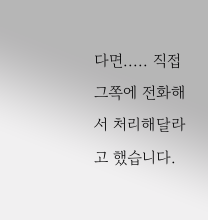다면..... 직접 그쪽에 전화해서 처리해달라고 했습니다.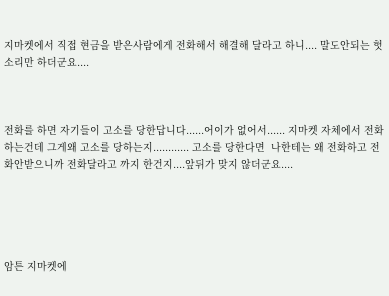지마켓에서 직접 현금을 받은사람에게 전화해서 해결해 달라고 하니.... 말도안되는 헛소리만 하더군요....



전화를 하면 자기들이 고소를 당한답니다......어이가 없어서...... 지마켓 자체에서 전화하는건데 그게왜 고소를 당하는지............ 고소를 당한다면  나한테는 왜 전화하고 전화안받으니까 전화달라고 까지 한건지....앞뒤가 맞지 않더군요....





암튼 지마켓에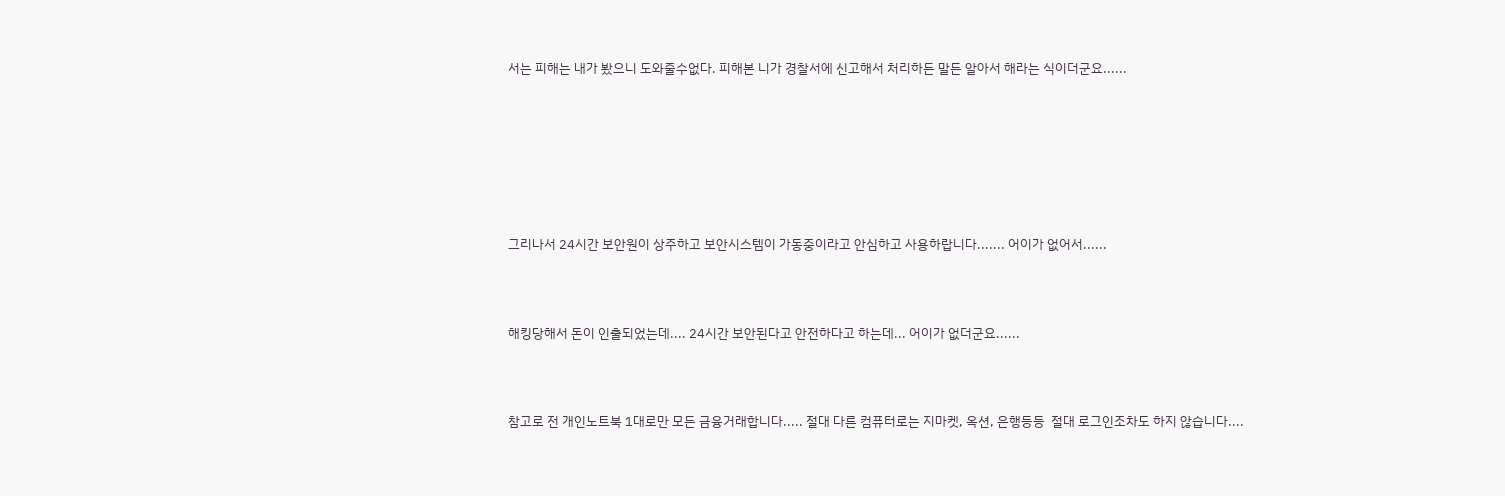서는 피해는 내가 봤으니 도와줄수없다. 피해본 니가 경찰서에 신고해서 처리하든 말든 알아서 해라는 식이더군요......







그리나서 24시간 보안원이 상주하고 보안시스템이 가동중이라고 안심하고 사용하랍니다....... 어이가 없어서......



해킹당해서 돈이 인출되었는데.... 24시간 보안된다고 안전하다고 하는데... 어이가 없더군요......



참고로 전 개인노트북 1대로만 모든 금융거래합니다..... 절대 다른 컴퓨터로는 지마켓, 옥션, 은행등등  절대 로그인조차도 하지 않습니다....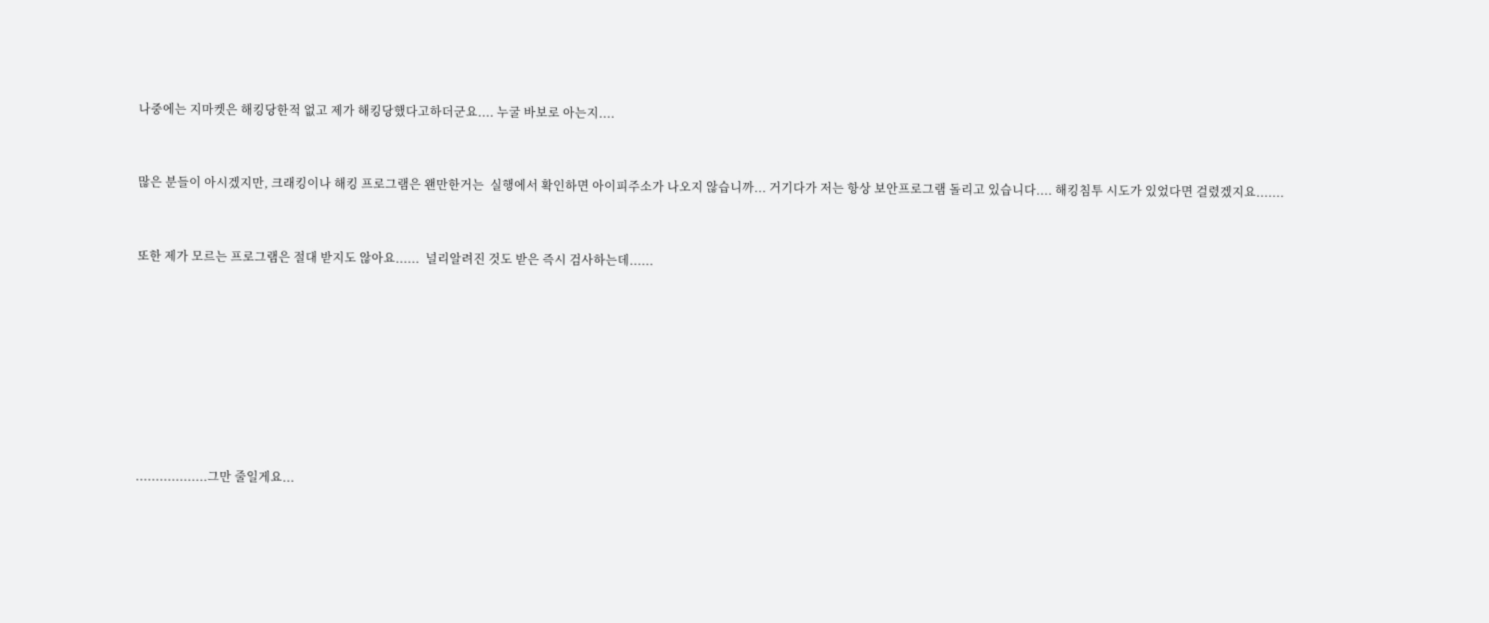나중에는 지마켓은 해킹당한적 없고 제가 해킹당했다고하더군요.... 누굴 바보로 아는지....



많은 분들이 아시겠지만, 크래킹이나 해킹 프로그램은 왠만한거는  실행에서 확인하면 아이피주소가 나오지 않습니까... 거기다가 저는 항상 보안프로그램 돌리고 있습니다.... 해킹침투 시도가 있었다면 걸렸겠지요.......



또한 제가 모르는 프로그램은 절대 받지도 않아요......  널리알려진 것도 받은 즉시 검사하는데......











..................그만 줄일게요...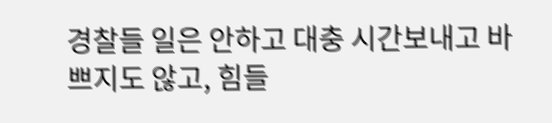경찰들 일은 안하고 대충 시간보내고 바쁘지도 않고, 힘들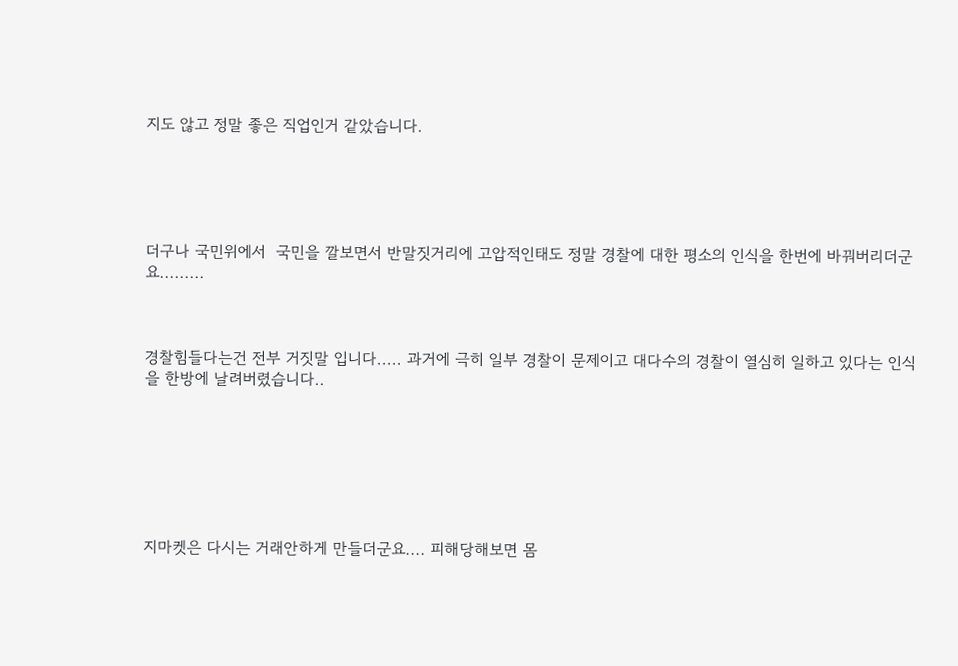지도 않고 정말 좋은 직업인거 같았습니다.





더구나 국민위에서  국민을 깔보면서 반말짓거리에 고압적인태도 정말 경찰에 대한 평소의 인식을 한번에 바꿔버리더군요.........



경찰힘들다는건 전부 거짓말 입니다..... 과거에 극히 일부 경찰이 문제이고 대다수의 경찰이 열심히 일하고 있다는 인식을 한방에 날려버렸습니다..







지마켓은 다시는 거래안하게 만들더군요.... 피해당해보면 몸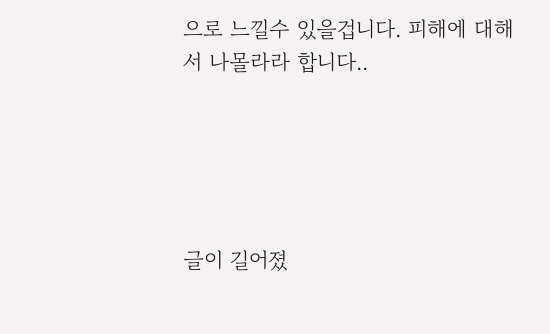으로 느낄수 있을겁니다. 피해에 대해서 나몰라라 합니다..





글이 길어졌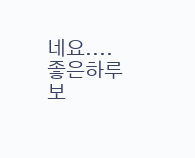네요.... 좋은하루 보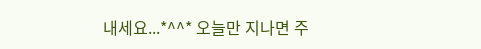내세요...*^^* 오늘만 지나면 주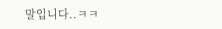말입니다..ㅋㅋ